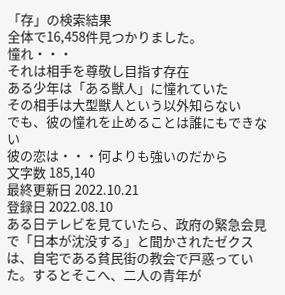「存」の検索結果
全体で16,458件見つかりました。
憧れ・・・
それは相手を尊敬し目指す存在
ある少年は「ある獣人」に憧れていた
その相手は大型獣人という以外知らない
でも、彼の憧れを止めることは誰にもできない
彼の恋は・・・何よりも強いのだから
文字数 185,140
最終更新日 2022.10.21
登録日 2022.08.10
ある日テレビを見ていたら、政府の緊急会見で「日本が沈没する」と聞かされたゼクスは、自宅である貧民街の教会で戸惑っていた。するとそこへ、二人の青年が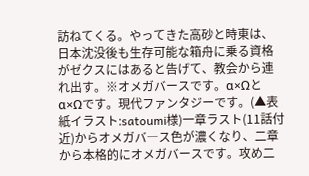訪ねてくる。やってきた高砂と時東は、日本沈没後も生存可能な箱舟に乗る資格がゼクスにはあると告げて、教会から連れ出す。※オメガバースです。α×Ωとα×Ωです。現代ファンタジーです。(▲表紙イラスト:satoumi様)一章ラスト(11話付近)からオメガバ―ス色が濃くなり、二章から本格的にオメガバースです。攻め二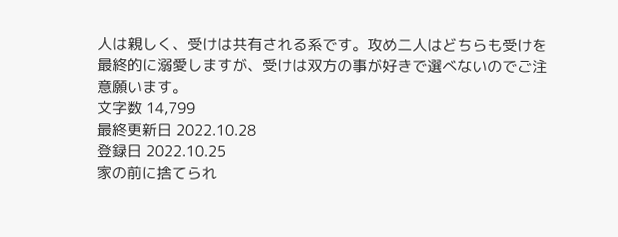人は親しく、受けは共有される系です。攻め二人はどちらも受けを最終的に溺愛しますが、受けは双方の事が好きで選べないのでご注意願います。
文字数 14,799
最終更新日 2022.10.28
登録日 2022.10.25
家の前に捨てられ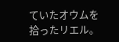ていたオウムを拾ったリエル。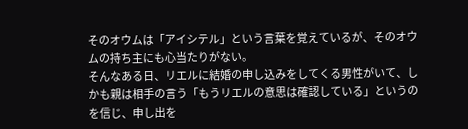そのオウムは「アイシテル」という言葉を覚えているが、そのオウムの持ち主にも心当たりがない。
そんなある日、リエルに結婚の申し込みをしてくる男性がいて、しかも親は相手の言う「もうリエルの意思は確認している」というのを信じ、申し出を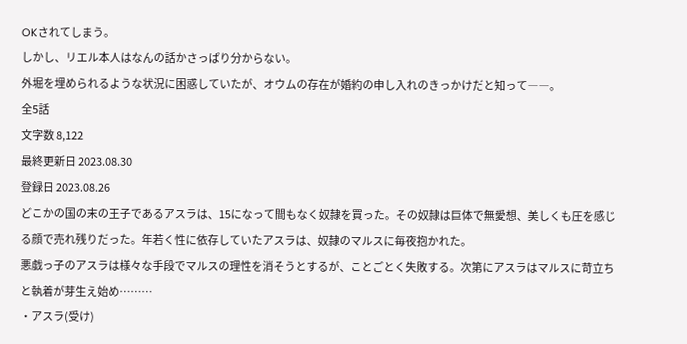OKされてしまう。
しかし、リエル本人はなんの話かさっぱり分からない。
外堀を埋められるような状況に困惑していたが、オウムの存在が婚約の申し入れのきっかけだと知って――。
全5話
文字数 8,122
最終更新日 2023.08.30
登録日 2023.08.26
どこかの国の末の王子であるアスラは、15になって間もなく奴隷を買った。その奴隷は巨体で無愛想、美しくも圧を感じる顔で売れ残りだった。年若く性に依存していたアスラは、奴隷のマルスに毎夜抱かれた。
悪戯っ子のアスラは様々な手段でマルスの理性を消そうとするが、ことごとく失敗する。次第にアスラはマルスに苛立ちと執着が芽生え始め………
・アスラ(受け)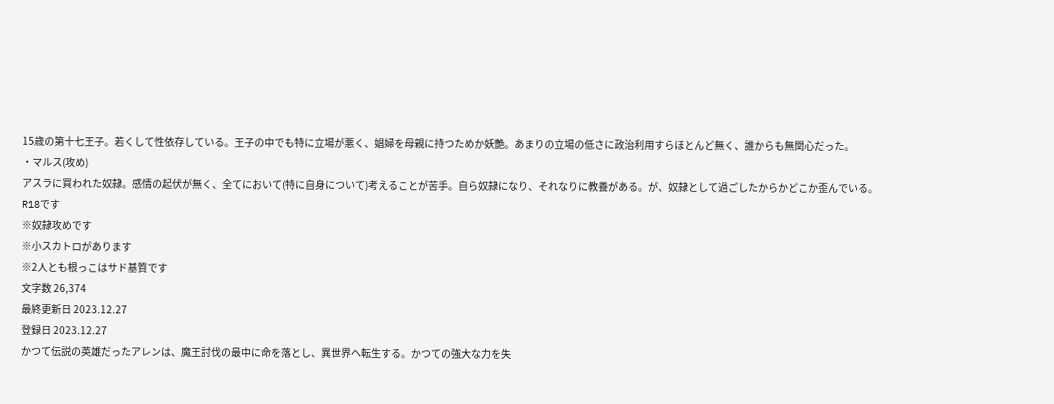15歳の第十七王子。若くして性依存している。王子の中でも特に立場が悪く、娼婦を母親に持つためか妖艶。あまりの立場の低さに政治利用すらほとんど無く、誰からも無関心だった。
・マルス(攻め)
アスラに買われた奴隷。感情の起伏が無く、全てにおいて(特に自身について)考えることが苦手。自ら奴隷になり、それなりに教養がある。が、奴隷として過ごしたからかどこか歪んでいる。
R18です
※奴隷攻めです
※小スカトロがあります
※2人とも根っこはサド基質です
文字数 26,374
最終更新日 2023.12.27
登録日 2023.12.27
かつて伝説の英雄だったアレンは、魔王討伐の最中に命を落とし、異世界へ転生する。かつての強大な力を失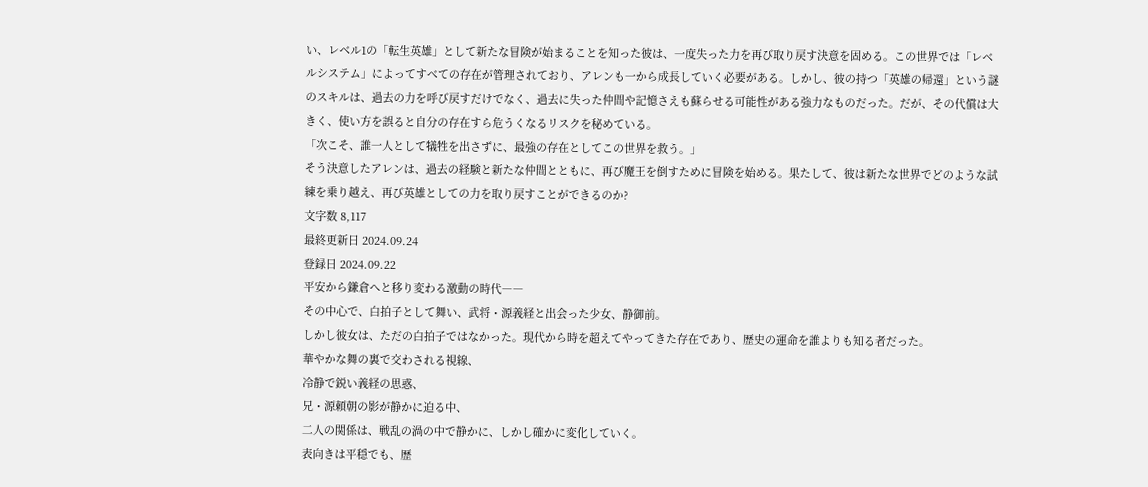い、レベル1の「転生英雄」として新たな冒険が始まることを知った彼は、一度失った力を再び取り戻す決意を固める。この世界では「レベルシステム」によってすべての存在が管理されており、アレンも一から成長していく必要がある。しかし、彼の持つ「英雄の帰還」という謎のスキルは、過去の力を呼び戻すだけでなく、過去に失った仲間や記憶さえも蘇らせる可能性がある強力なものだった。だが、その代償は大きく、使い方を誤ると自分の存在すら危うくなるリスクを秘めている。
「次こそ、誰一人として犠牲を出さずに、最強の存在としてこの世界を救う。」
そう決意したアレンは、過去の経験と新たな仲間とともに、再び魔王を倒すために冒険を始める。果たして、彼は新たな世界でどのような試練を乗り越え、再び英雄としての力を取り戻すことができるのか?
文字数 8,117
最終更新日 2024.09.24
登録日 2024.09.22
平安から鎌倉へと移り変わる激動の時代――
その中心で、白拍子として舞い、武将・源義経と出会った少女、静御前。
しかし彼女は、ただの白拍子ではなかった。現代から時を超えてやってきた存在であり、歴史の運命を誰よりも知る者だった。
華やかな舞の裏で交わされる視線、
冷静で鋭い義経の思惑、
兄・源頼朝の影が静かに迫る中、
二人の関係は、戦乱の渦の中で静かに、しかし確かに変化していく。
表向きは平穏でも、歴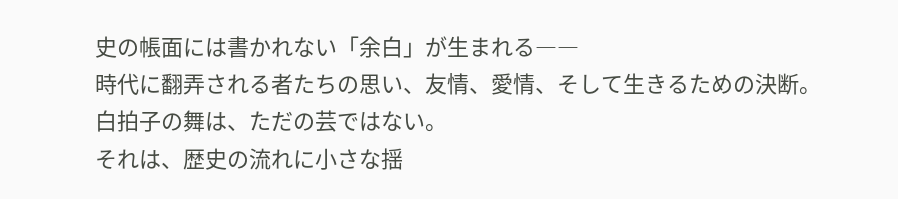史の帳面には書かれない「余白」が生まれる――
時代に翻弄される者たちの思い、友情、愛情、そして生きるための決断。
白拍子の舞は、ただの芸ではない。
それは、歴史の流れに小さな揺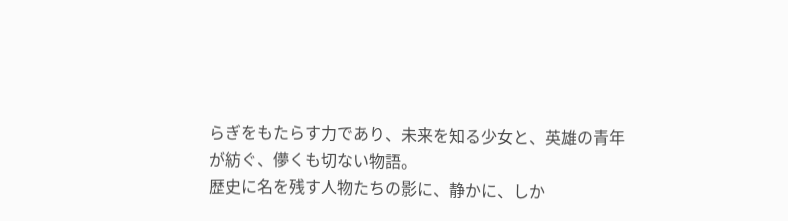らぎをもたらす力であり、未来を知る少女と、英雄の青年が紡ぐ、儚くも切ない物語。
歴史に名を残す人物たちの影に、静かに、しか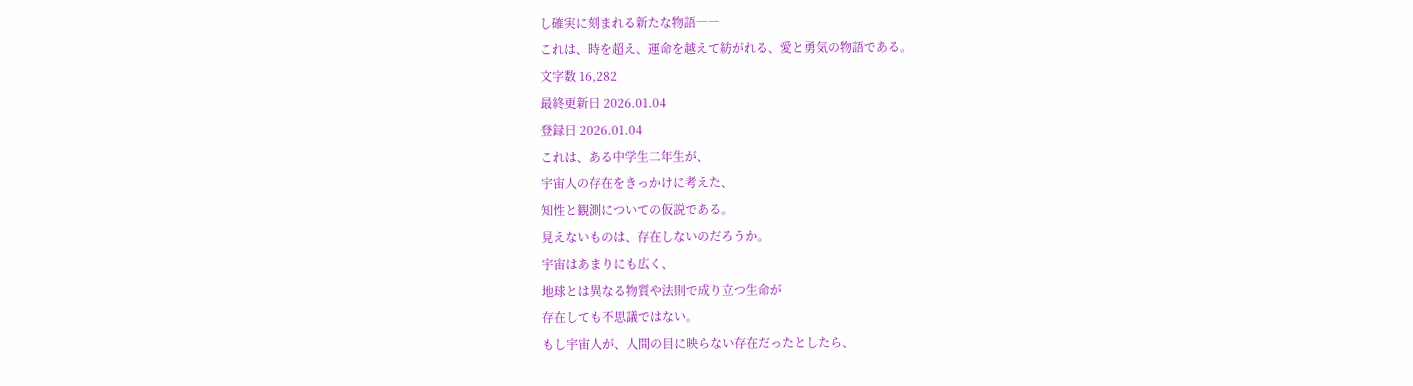し確実に刻まれる新たな物語――
これは、時を超え、運命を越えて紡がれる、愛と勇気の物語である。
文字数 16,282
最終更新日 2026.01.04
登録日 2026.01.04
これは、ある中学生二年生が、
宇宙人の存在をきっかけに考えた、
知性と観測についての仮説である。
見えないものは、存在しないのだろうか。
宇宙はあまりにも広く、
地球とは異なる物質や法則で成り立つ生命が
存在しても不思議ではない。
もし宇宙人が、人間の目に映らない存在だったとしたら、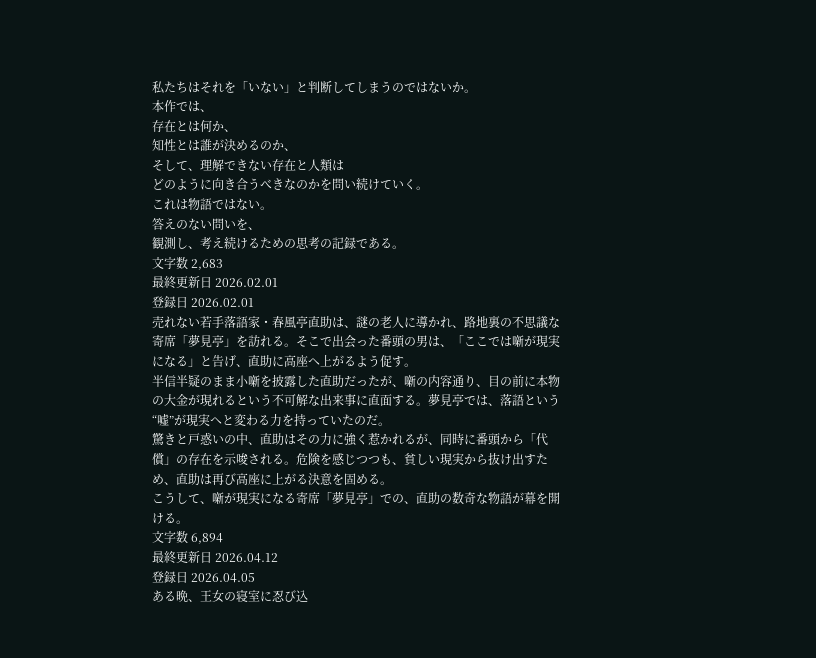私たちはそれを「いない」と判断してしまうのではないか。
本作では、
存在とは何か、
知性とは誰が決めるのか、
そして、理解できない存在と人類は
どのように向き合うべきなのかを問い続けていく。
これは物語ではない。
答えのない問いを、
観測し、考え続けるための思考の記録である。
文字数 2,683
最終更新日 2026.02.01
登録日 2026.02.01
売れない若手落語家・春風亭直助は、謎の老人に導かれ、路地裏の不思議な寄席「夢見亭」を訪れる。そこで出会った番頭の男は、「ここでは噺が現実になる」と告げ、直助に高座へ上がるよう促す。
半信半疑のまま小噺を披露した直助だったが、噺の内容通り、目の前に本物の大金が現れるという不可解な出来事に直面する。夢見亭では、落語という“嘘”が現実へと変わる力を持っていたのだ。
驚きと戸惑いの中、直助はその力に強く惹かれるが、同時に番頭から「代償」の存在を示唆される。危険を感じつつも、貧しい現実から抜け出すため、直助は再び高座に上がる決意を固める。
こうして、噺が現実になる寄席「夢見亭」での、直助の数奇な物語が幕を開ける。
文字数 6,894
最終更新日 2026.04.12
登録日 2026.04.05
ある晩、王女の寝室に忍び込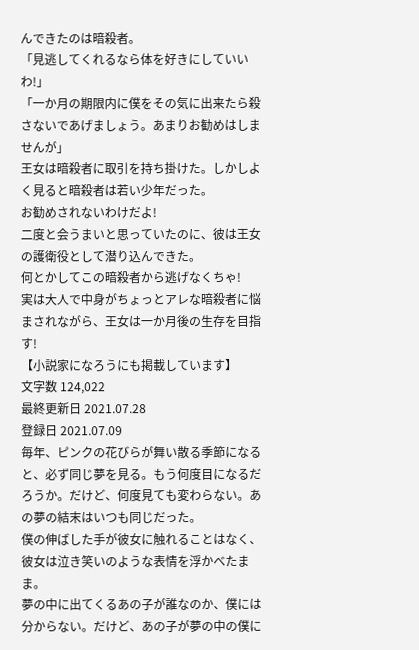んできたのは暗殺者。
「見逃してくれるなら体を好きにしていいわ!」
「一か月の期限内に僕をその気に出来たら殺さないであげましょう。あまりお勧めはしませんが」
王女は暗殺者に取引を持ち掛けた。しかしよく見ると暗殺者は若い少年だった。
お勧めされないわけだよ!
二度と会うまいと思っていたのに、彼は王女の護衛役として潜り込んできた。
何とかしてこの暗殺者から逃げなくちゃ!
実は大人で中身がちょっとアレな暗殺者に悩まされながら、王女は一か月後の生存を目指す!
【小説家になろうにも掲載しています】
文字数 124,022
最終更新日 2021.07.28
登録日 2021.07.09
毎年、ピンクの花びらが舞い散る季節になると、必ず同じ夢を見る。もう何度目になるだろうか。だけど、何度見ても変わらない。あの夢の結末はいつも同じだった。
僕の伸ばした手が彼女に触れることはなく、彼女は泣き笑いのような表情を浮かべたまま。
夢の中に出てくるあの子が誰なのか、僕には分からない。だけど、あの子が夢の中の僕に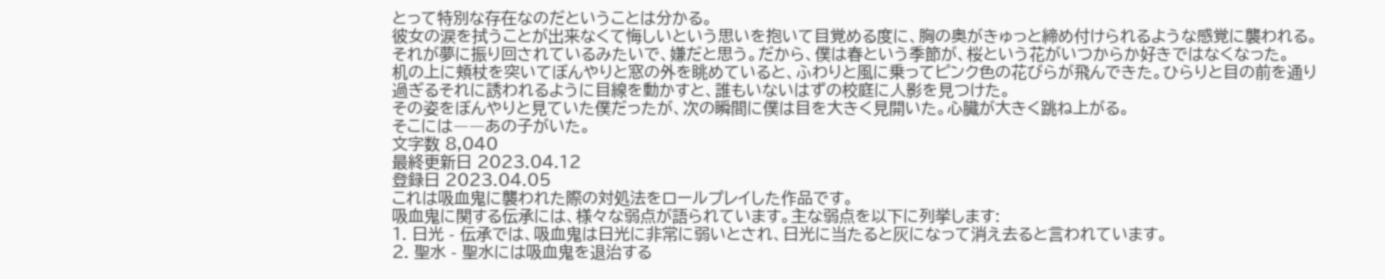とって特別な存在なのだということは分かる。
彼女の涙を拭うことが出来なくて悔しいという思いを抱いて目覚める度に、胸の奥がきゅっと締め付けられるような感覚に襲われる。それが夢に振り回されているみたいで、嫌だと思う。だから、僕は春という季節が、桜という花がいつからか好きではなくなった。
机の上に頬杖を突いてぼんやりと窓の外を眺めていると、ふわりと風に乗ってピンク色の花びらが飛んできた。ひらりと目の前を通り過ぎるそれに誘われるように目線を動かすと、誰もいないはずの校庭に人影を見つけた。
その姿をぼんやりと見ていた僕だったが、次の瞬間に僕は目を大きく見開いた。心臓が大きく跳ね上がる。
そこには――あの子がいた。
文字数 8,040
最終更新日 2023.04.12
登録日 2023.04.05
これは吸血鬼に襲われた際の対処法をロールプレイした作品です。
吸血鬼に関する伝承には、様々な弱点が語られています。主な弱点を以下に列挙します:
1. 日光 - 伝承では、吸血鬼は日光に非常に弱いとされ、日光に当たると灰になって消え去ると言われています。
2. 聖水 - 聖水には吸血鬼を退治する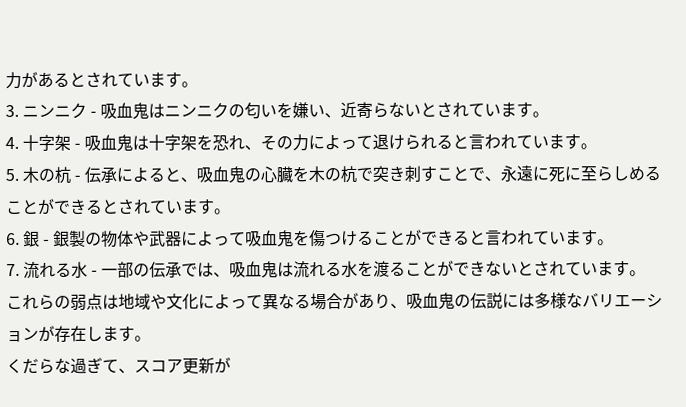力があるとされています。
3. ニンニク - 吸血鬼はニンニクの匂いを嫌い、近寄らないとされています。
4. 十字架 - 吸血鬼は十字架を恐れ、その力によって退けられると言われています。
5. 木の杭 - 伝承によると、吸血鬼の心臓を木の杭で突き刺すことで、永遠に死に至らしめることができるとされています。
6. 銀 - 銀製の物体や武器によって吸血鬼を傷つけることができると言われています。
7. 流れる水 - 一部の伝承では、吸血鬼は流れる水を渡ることができないとされています。
これらの弱点は地域や文化によって異なる場合があり、吸血鬼の伝説には多様なバリエーションが存在します。
くだらな過ぎて、スコア更新が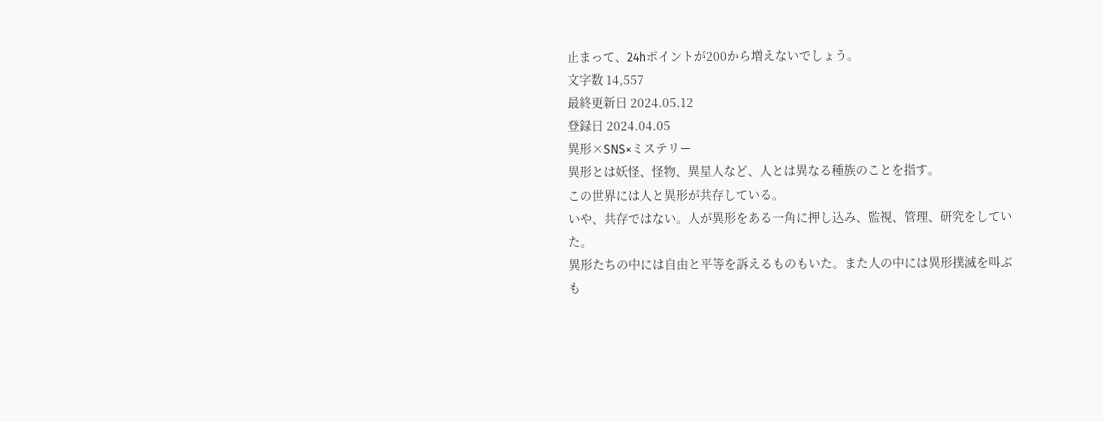止まって、24hポイントが200から増えないでしょう。
文字数 14,557
最終更新日 2024.05.12
登録日 2024.04.05
異形×SNS×ミステリー
異形とは妖怪、怪物、異星人など、人とは異なる種族のことを指す。
この世界には人と異形が共存している。
いや、共存ではない。人が異形をある一角に押し込み、監視、管理、研究をしていた。
異形たちの中には自由と平等を訴えるものもいた。また人の中には異形撲滅を叫ぶも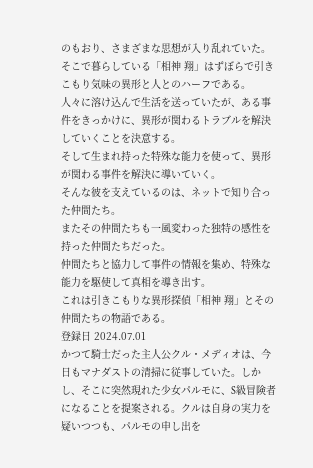のもおり、さまざまな思想が入り乱れていた。
そこで暮らしている「相神 翔」はずぼらで引きこもり気味の異形と人とのハーフである。
人々に溶け込んで生活を送っていたが、ある事件をきっかけに、異形が関わるトラブルを解決していくことを決意する。
そして生まれ持った特殊な能力を使って、異形が関わる事件を解決に導いていく。
そんな彼を支えているのは、ネットで知り合った仲間たち。
またその仲間たちも一風変わった独特の感性を持った仲間たちだった。
仲間たちと協力して事件の情報を集め、特殊な能力を駆使して真相を導き出す。
これは引きこもりな異形探偵「相神 翔」とその仲間たちの物語である。
登録日 2024.07.01
かつて騎士だった主人公クル・メディオは、今日もマナダストの清掃に従事していた。しかし、そこに突然現れた少女パルモに、S級冒険者になることを提案される。クルは自身の実力を疑いつつも、パルモの申し出を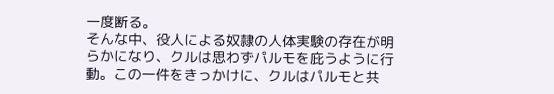一度断る。
そんな中、役人による奴隷の人体実験の存在が明らかになり、クルは思わずパルモを庇うように行動。この一件をきっかけに、クルはパルモと共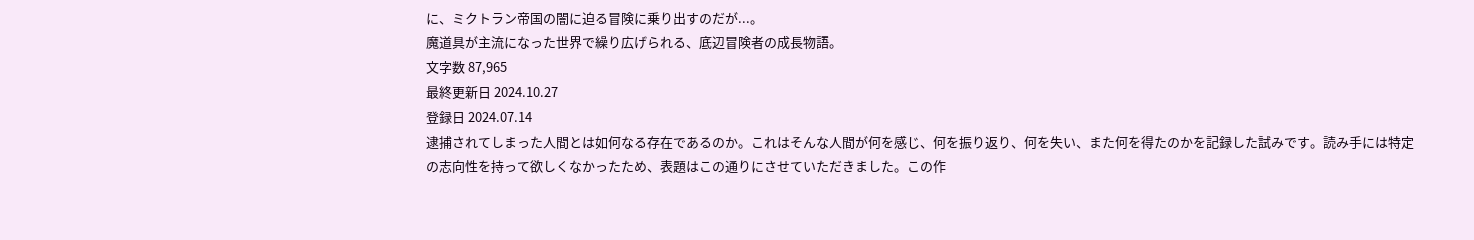に、ミクトラン帝国の闇に迫る冒険に乗り出すのだが...。
魔道具が主流になった世界で繰り広げられる、底辺冒険者の成長物語。
文字数 87,965
最終更新日 2024.10.27
登録日 2024.07.14
逮捕されてしまった人間とは如何なる存在であるのか。これはそんな人間が何を感じ、何を振り返り、何を失い、また何を得たのかを記録した試みです。読み手には特定の志向性を持って欲しくなかったため、表題はこの通りにさせていただきました。この作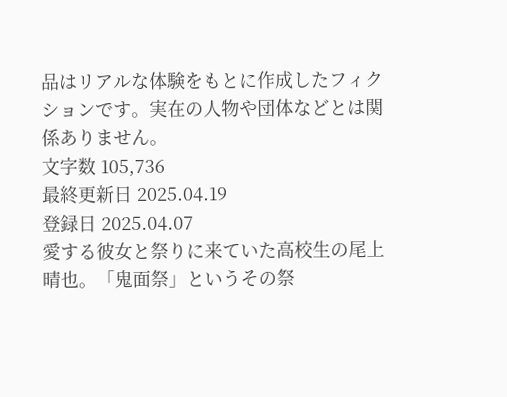品はリアルな体験をもとに作成したフィクションです。実在の人物や団体などとは関係ありません。
文字数 105,736
最終更新日 2025.04.19
登録日 2025.04.07
愛する彼女と祭りに来ていた高校生の尾上晴也。「鬼面祭」というその祭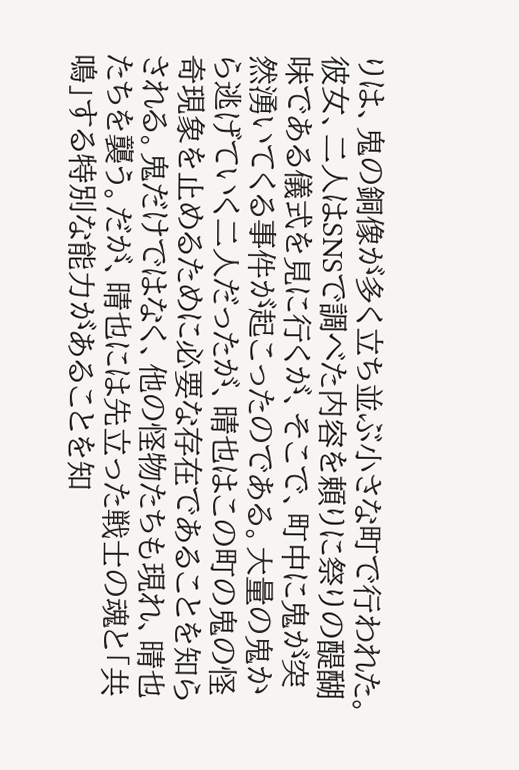りは、鬼の銅像が多く立ち並ぶ小さな町で行われた。彼女、二人はSNSで調べた内容を頼りに祭りの醍醐味である儀式を見に行くが、そこで、町中に鬼が突然湧いてくる事件が起こったのである。大量の鬼から逃げていく二人だったが、晴也はこの町の鬼の怪奇現象を止めるために必要な存在であることを知らされる。鬼だけではなく、他の怪物たちも現れ、晴也たちを襲う。だが、晴也には先立った戦士の魂と「共鳴」する特別な能力があることを知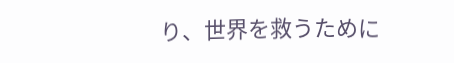り、世界を救うために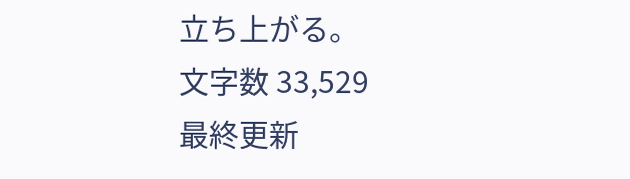立ち上がる。
文字数 33,529
最終更新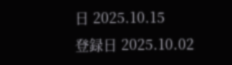日 2025.10.15
登録日 2025.10.02